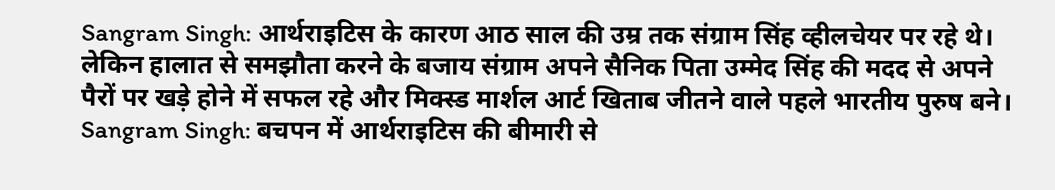Sangram Singh: आर्थराइटिस के कारण आठ साल की उम्र तक संग्राम सिंह व्हीलचेयर पर रहे थे। लेकिन हालात से समझौता करने के बजाय संग्राम अपने सैनिक पिता उम्मेद सिंह की मदद से अपने पैरों पर खड़े होने में सफल रहे और मिक्स्ड मार्शल आर्ट खिताब जीतने वाले पहले भारतीय पुरुष बने।
Sangram Singh: बचपन में आर्थराइटिस की बीमारी से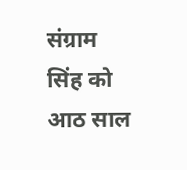संग्राम सिंह को आठ साल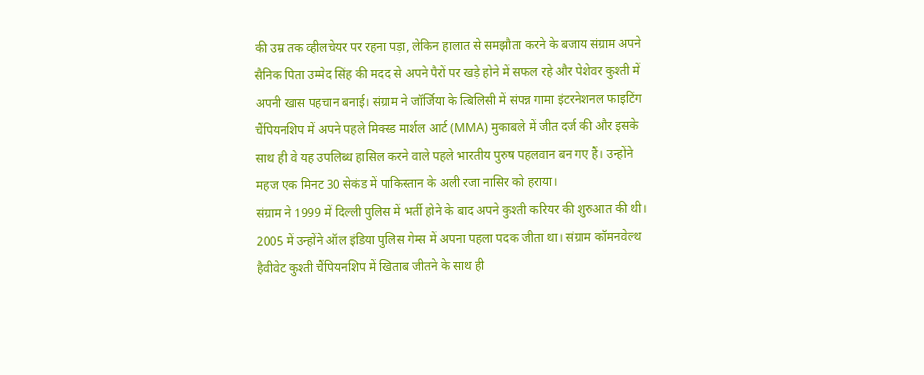की उम्र तक व्हीलचेयर पर रहना पड़ा, लेकिन हालात से समझौता करने के बजाय संग्राम अपने सैनिक पिता उम्मेद सिंह की मदद से अपने पैरों पर खड़े होने में सफल रहे और पेशेवर कुश्ती में अपनी खास पहचान बनाई। संग्राम ने जॉर्जिया के त्बिलिसी में संपन्न गामा इंटरनेशनल फाइटिंग चैंपियनशिप में अपने पहले मिक्स्ड मार्शल आर्ट (MMA) मुकाबले में जीत दर्ज की और इसके साथ ही वे यह उपलिब्ध हासिल करने वाले पहले भारतीय पुरुष पहलवान बन गए हैं। उन्होंने महज एक मिनट 30 सेकंड में पाकिस्तान के अली रजा नासिर को हराया।
संग्राम ने 1999 में दिल्ली पुलिस में भर्ती होने के बाद अपने कुश्ती करियर की शुरुआत की थी। 2005 में उन्होंने ऑल इंडिया पुलिस गेम्स में अपना पहला पदक जीता था। संग्राम कॉमनवेल्थ हैवीवेट कुश्ती चैंपियनशिप में खिताब जीतने के साथ ही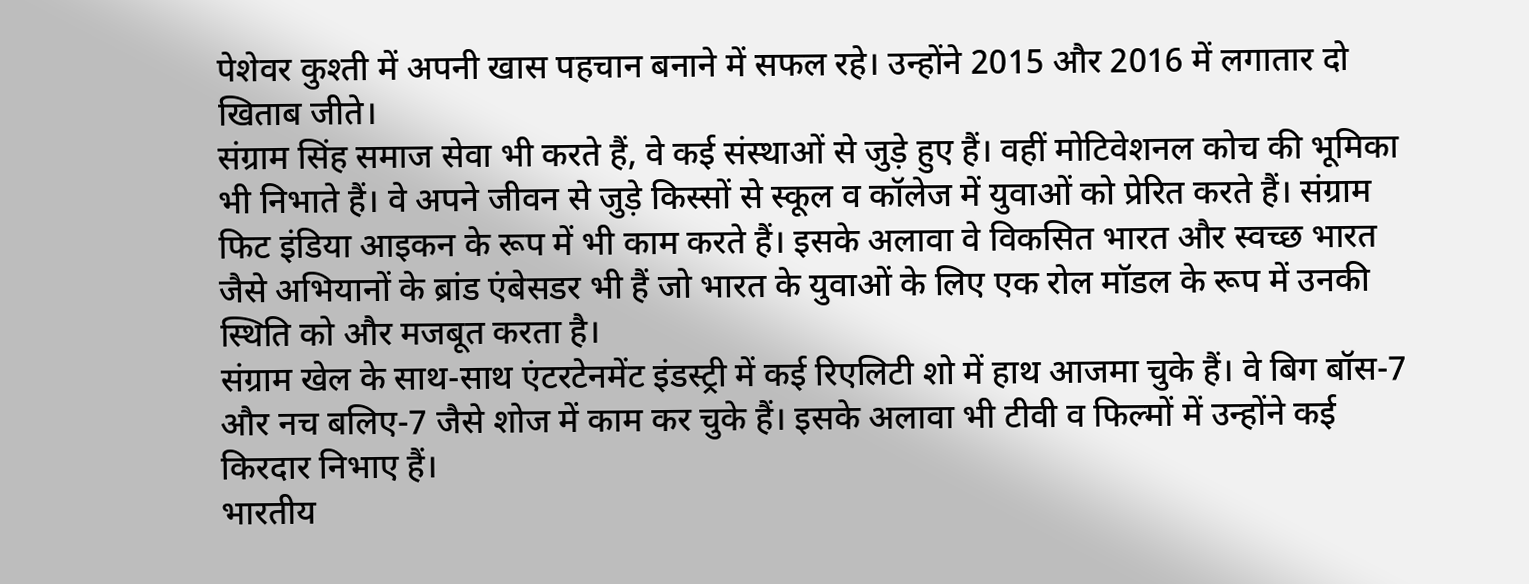पेशेवर कुश्ती में अपनी खास पहचान बनाने में सफल रहे। उन्होंने 2015 और 2016 में लगातार दो खिताब जीते।
संग्राम सिंह समाज सेवा भी करते हैं, वे कई संस्थाओं से जुड़े हुए हैं। वहीं मोटिवेशनल कोच की भूमिका भी निभाते हैं। वे अपने जीवन से जुड़े किस्सों से स्कूल व कॉलेज में युवाओं को प्रेरित करते हैं। संग्राम फिट इंडिया आइकन के रूप में भी काम करते हैं। इसके अलावा वे विकसित भारत और स्वच्छ भारत जैसे अभियानों के ब्रांड एंबेसडर भी हैं जो भारत के युवाओं के लिए एक रोल मॉडल के रूप में उनकी स्थिति को और मजबूत करता है।
संग्राम खेल के साथ-साथ एंटरटेनमेंट इंडस्ट्री में कई रिएलिटी शो में हाथ आजमा चुके हैं। वे बिग बॉस-7 और नच बलिए-7 जैसे शोज में काम कर चुके हैं। इसके अलावा भी टीवी व फिल्मों में उन्होंने कई किरदार निभाए हैं।
भारतीय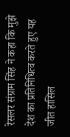रेसलर संग्राम सिंह ने कहा कि मुझे देश का प्रतिनिधित्व करते हुए यह जीत हासिल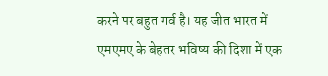करने पर बहुत गर्व है। यह जीत भारत में एमएमए के बेहतर भविष्य की दिशा में एक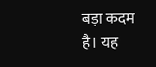बड़ा कदम है। यह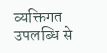व्यक्तिगत उपलब्धि से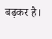बढ़कर है।